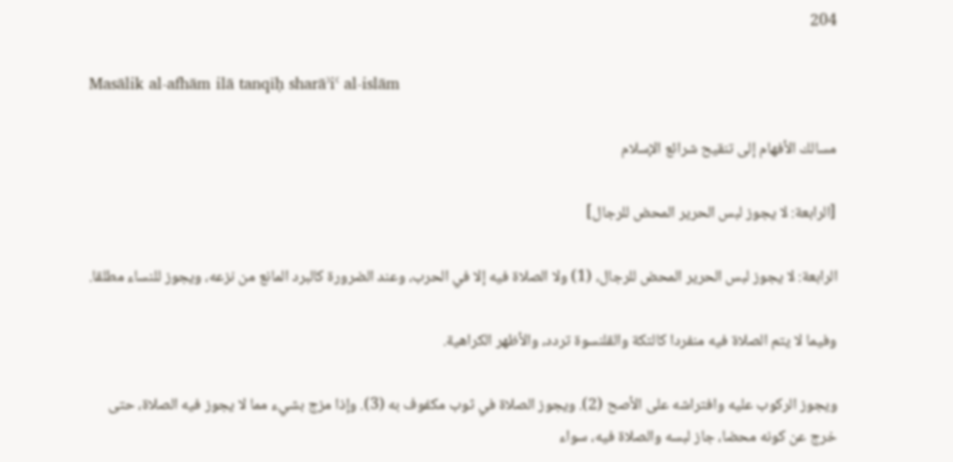204

Masālik al-afhām ilā tanqīḥ sharāʾiʿ al-islām

مسالك الأفهام إلى تنقيح شرائع الإسلام

[الرابعة: لا يجوز لبس الحرير المحض للرجال]

الرابعة: لا يجوز لبس الحرير المحض للرجال، (1) ولا الصلاة فيه إلا في الحرب، وعند الضرورة كالبرد المانع من نزعه، ويجوز للنساء مطلقا.

وفيما لا يتم الصلاة فيه منفردا كالتكة والقلنسوة تردد، والأظهر الكراهية.

ويجوز الركوب عليه وافتراشه على الأصح (2). ويجوز الصلاة في ثوب مكفوف به (3). وإذا مزج بشيء مما لا يجوز فيه الصلاة، حتى خرج عن كونه محضا، جاز لبسه والصلاة فيه، سواء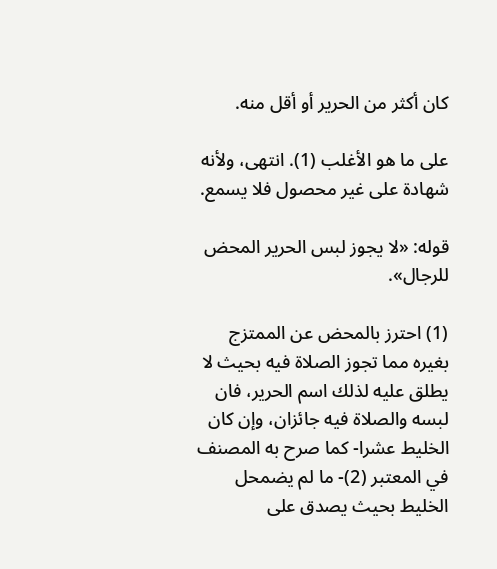كان أكثر من الحرير أو أقل منه.

على ما هو الأغلب (1). انتهى، ولأنه شهادة على غير محصول فلا يسمع.

قوله: «لا يجوز لبس الحرير المحض للرجال».

(1) احترز بالمحض عن الممتزج بغيره مما تجوز الصلاة فيه بحيث لا يطلق عليه لذلك اسم الحرير، فان لبسه والصلاة فيه جائزان، وإن كان الخليط عشرا- كما صرح به المصنف في المعتبر (2)- ما لم يضمحل الخليط بحيث يصدق على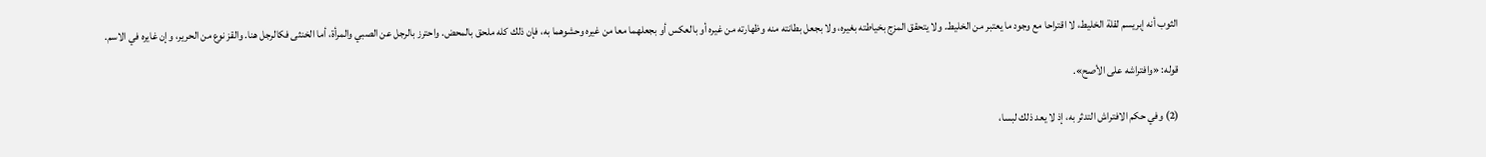الثوب أنه إبريسم لقلة الخليط، لا اقتراحا مع وجود ما يعتبر من الخليط. ولا يتحقق المزج بخياطته بغيره، ولا بجعل بطانته منه وظهارته من غيره أو بالعكس أو بجعلهما معا من غيره وحشوهما به، فإن ذلك كله ملحق بالمحض. واحترز بالرجل عن الصبي والمرأة، أما الخنثى فكالرجل هنا. والقز نوع من الحرير، وإن غايره في الاسم.

قوله: «وافتراشه على الأصح».

(2) وفي حكم الافتراش التدثر به، إذ لا يعد ذلك لبسا،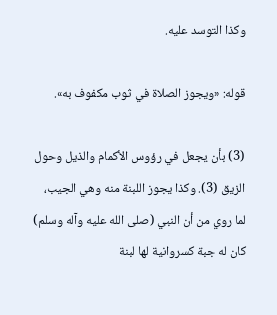وكذا التوسد عليه.

قوله: «ويجوز الصلاة في ثوب مكفوف به».

(3) بأن يجعل في رؤوس الأكمام والذيل وحول الزيق (3). وكذا يجوز اللبنة منه وهي الجيب، لما روي من أن النبي (صلى الله عليه وآله وسلم) كان له جبة كسروانية لها لبنة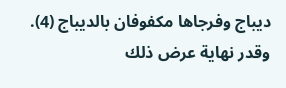ديباج وفرجاها مكفوفان بالديباج (4). وقدر نهاية عرض ذلك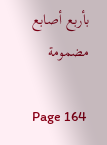بأربع أصابع مضمومة

Page 164